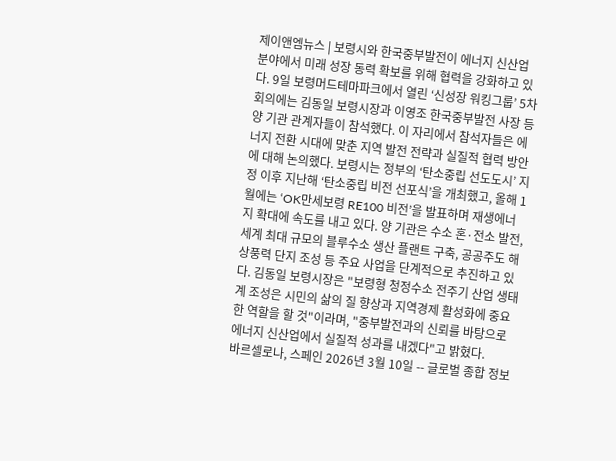제이앤엠뉴스 | 보령시와 한국중부발전이 에너지 신산업 분야에서 미래 성장 동력 확보를 위해 협력을 강화하고 있다. 9일 보령머드테마파크에서 열린 ‘신성장 워킹그룹’ 5차 회의에는 김동일 보령시장과 이영조 한국중부발전 사장 등 양 기관 관계자들이 참석했다. 이 자리에서 참석자들은 에너지 전환 시대에 맞춘 지역 발전 전략과 실질적 협력 방안에 대해 논의했다. 보령시는 정부의 ‘탄소중립 선도도시’ 지정 이후 지난해 ‘탄소중립 비전 선포식’을 개최했고, 올해 1월에는 ‘OK만세보령 RE100 비전’을 발표하며 재생에너지 확대에 속도를 내고 있다. 양 기관은 수소 혼·전소 발전, 세계 최대 규모의 블루수소 생산 플랜트 구축, 공공주도 해상풍력 단지 조성 등 주요 사업을 단계적으로 추진하고 있다. 김동일 보령시장은 "보령형 청정수소 전주기 산업 생태계 조성은 시민의 삶의 질 향상과 지역경제 활성화에 중요한 역할을 할 것"이라며, "중부발전과의 신뢰를 바탕으로 에너지 신산업에서 실질적 성과를 내겠다"고 밝혔다.
바르셀로나, 스페인 2026년 3월 10일 -- 글로벌 종합 정보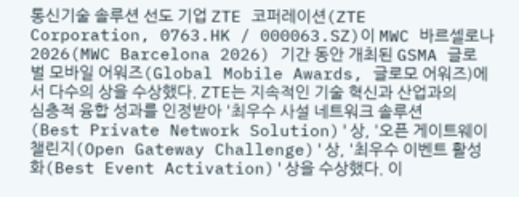통신기술 솔루션 선도 기업 ZTE 코퍼레이션(ZTE Corporation, 0763.HK / 000063.SZ)이 MWC 바르셀로나 2026(MWC Barcelona 2026) 기간 동안 개최된 GSMA 글로벌 모바일 어워즈(Global Mobile Awards, 글로모 어워즈)에서 다수의 상을 수상했다. ZTE는 지속적인 기술 혁신과 산업과의 심층적 융합 성과를 인정받아 '최우수 사설 네트워크 솔루션(Best Private Network Solution)'상, '오픈 게이트웨이 챌린지(Open Gateway Challenge)'상, '최우수 이벤트 활성화(Best Event Activation)'상을 수상했다. 이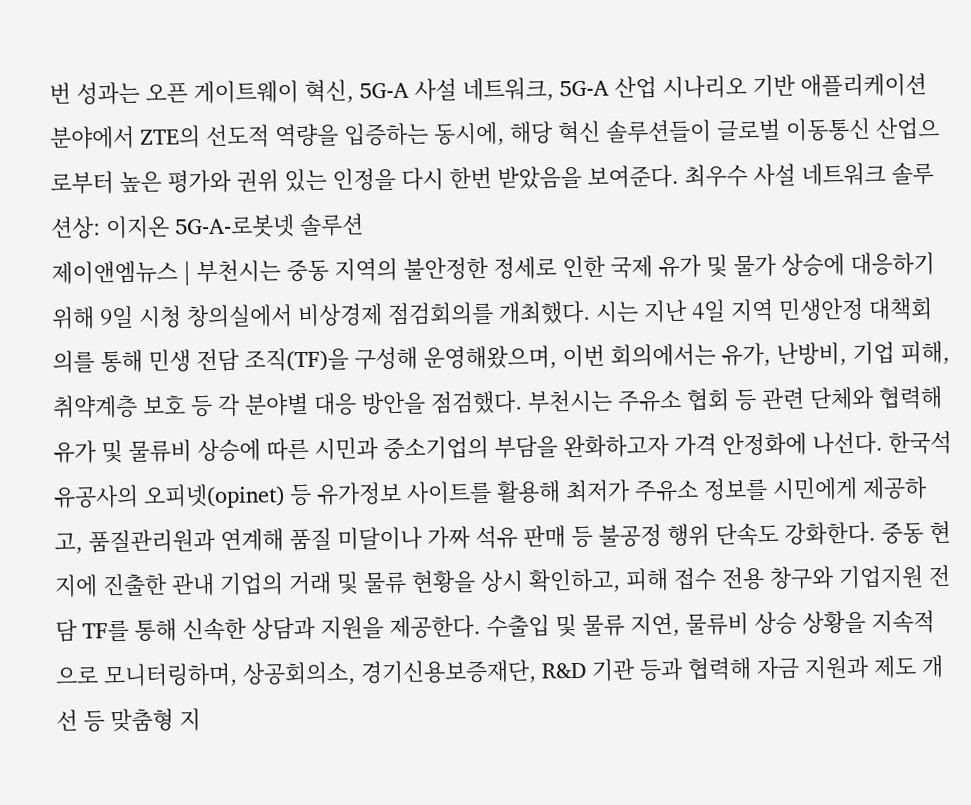번 성과는 오픈 게이트웨이 혁신, 5G-A 사설 네트워크, 5G-A 산업 시나리오 기반 애플리케이션 분야에서 ZTE의 선도적 역량을 입증하는 동시에, 해당 혁신 솔루션들이 글로벌 이동통신 산업으로부터 높은 평가와 권위 있는 인정을 다시 한번 받았음을 보여준다. 최우수 사설 네트워크 솔루션상: 이지온 5G-A-로봇넷 솔루션
제이앤엠뉴스 | 부천시는 중동 지역의 불안정한 정세로 인한 국제 유가 및 물가 상승에 대응하기 위해 9일 시청 창의실에서 비상경제 점검회의를 개최했다. 시는 지난 4일 지역 민생안정 대책회의를 통해 민생 전담 조직(TF)을 구성해 운영해왔으며, 이번 회의에서는 유가, 난방비, 기업 피해, 취약계층 보호 등 각 분야별 대응 방안을 점검했다. 부천시는 주유소 협회 등 관련 단체와 협력해 유가 및 물류비 상승에 따른 시민과 중소기업의 부담을 완화하고자 가격 안정화에 나선다. 한국석유공사의 오피넷(opinet) 등 유가정보 사이트를 활용해 최저가 주유소 정보를 시민에게 제공하고, 품질관리원과 연계해 품질 미달이나 가짜 석유 판매 등 불공정 행위 단속도 강화한다. 중동 현지에 진출한 관내 기업의 거래 및 물류 현황을 상시 확인하고, 피해 접수 전용 창구와 기업지원 전담 TF를 통해 신속한 상담과 지원을 제공한다. 수출입 및 물류 지연, 물류비 상승 상황을 지속적으로 모니터링하며, 상공회의소, 경기신용보증재단, R&D 기관 등과 협력해 자금 지원과 제도 개선 등 맞춤형 지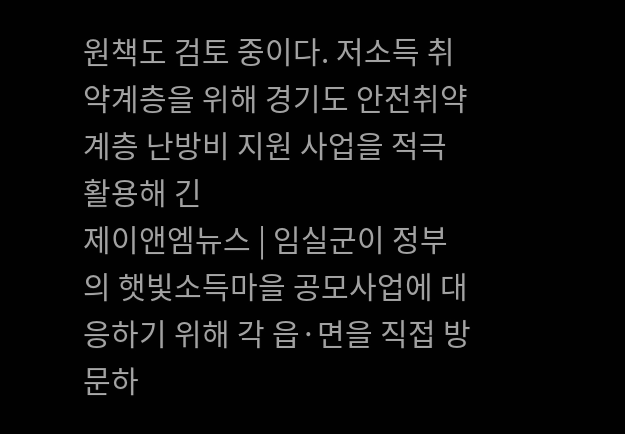원책도 검토 중이다. 저소득 취약계층을 위해 경기도 안전취약계층 난방비 지원 사업을 적극 활용해 긴
제이앤엠뉴스 | 임실군이 정부의 햇빛소득마을 공모사업에 대응하기 위해 각 읍·면을 직접 방문하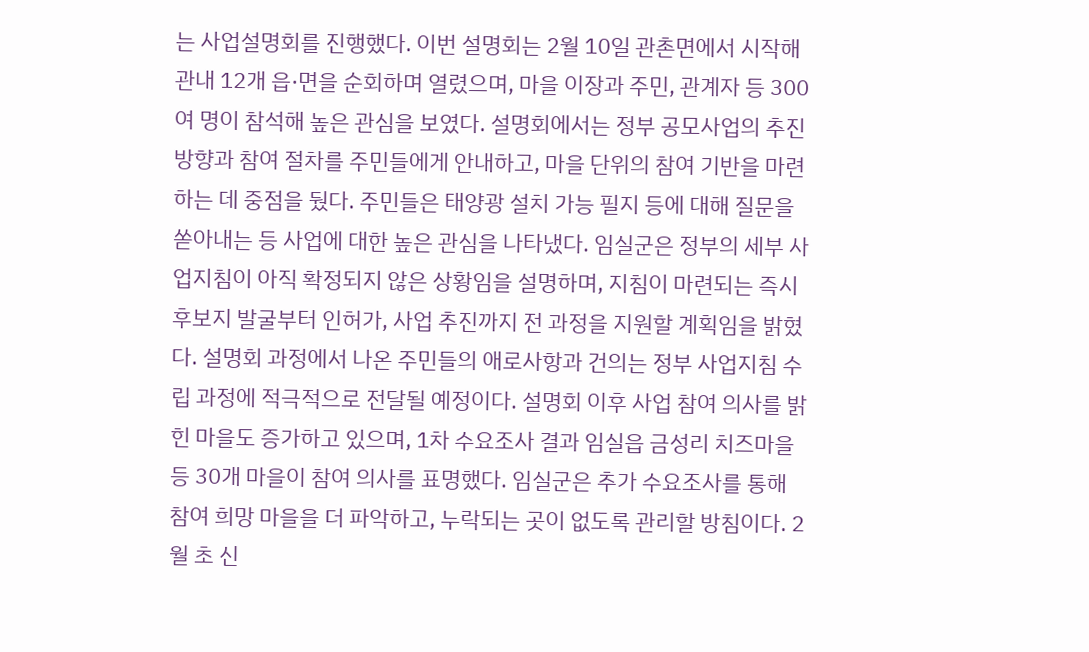는 사업설명회를 진행했다. 이번 설명회는 2월 10일 관촌면에서 시작해 관내 12개 읍·면을 순회하며 열렸으며, 마을 이장과 주민, 관계자 등 300여 명이 참석해 높은 관심을 보였다. 설명회에서는 정부 공모사업의 추진 방향과 참여 절차를 주민들에게 안내하고, 마을 단위의 참여 기반을 마련하는 데 중점을 뒀다. 주민들은 태양광 설치 가능 필지 등에 대해 질문을 쏟아내는 등 사업에 대한 높은 관심을 나타냈다. 임실군은 정부의 세부 사업지침이 아직 확정되지 않은 상황임을 설명하며, 지침이 마련되는 즉시 후보지 발굴부터 인허가, 사업 추진까지 전 과정을 지원할 계획임을 밝혔다. 설명회 과정에서 나온 주민들의 애로사항과 건의는 정부 사업지침 수립 과정에 적극적으로 전달될 예정이다. 설명회 이후 사업 참여 의사를 밝힌 마을도 증가하고 있으며, 1차 수요조사 결과 임실읍 금성리 치즈마을 등 30개 마을이 참여 의사를 표명했다. 임실군은 추가 수요조사를 통해 참여 희망 마을을 더 파악하고, 누락되는 곳이 없도록 관리할 방침이다. 2월 초 신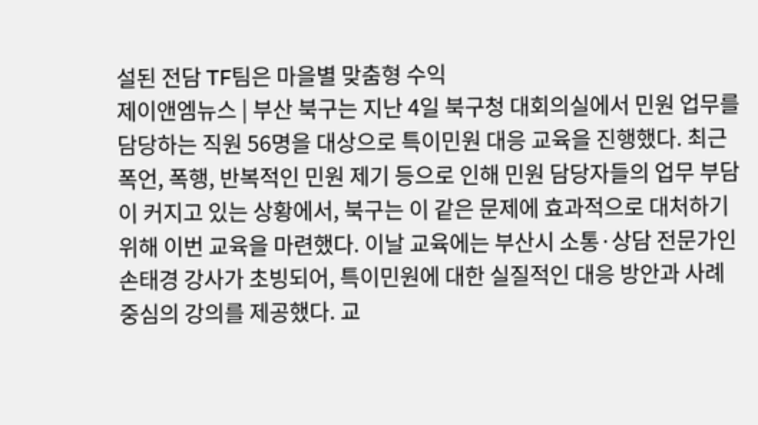설된 전담 TF팀은 마을별 맞춤형 수익
제이앤엠뉴스 | 부산 북구는 지난 4일 북구청 대회의실에서 민원 업무를 담당하는 직원 56명을 대상으로 특이민원 대응 교육을 진행했다. 최근 폭언, 폭행, 반복적인 민원 제기 등으로 인해 민원 담당자들의 업무 부담이 커지고 있는 상황에서, 북구는 이 같은 문제에 효과적으로 대처하기 위해 이번 교육을 마련했다. 이날 교육에는 부산시 소통·상담 전문가인 손태경 강사가 초빙되어, 특이민원에 대한 실질적인 대응 방안과 사례 중심의 강의를 제공했다. 교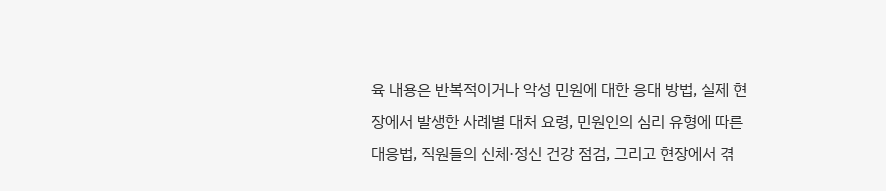육 내용은 반복적이거나 악성 민원에 대한 응대 방법, 실제 현장에서 발생한 사례별 대처 요령, 민원인의 심리 유형에 따른 대응법, 직원들의 신체·정신 건강 점검, 그리고 현장에서 겪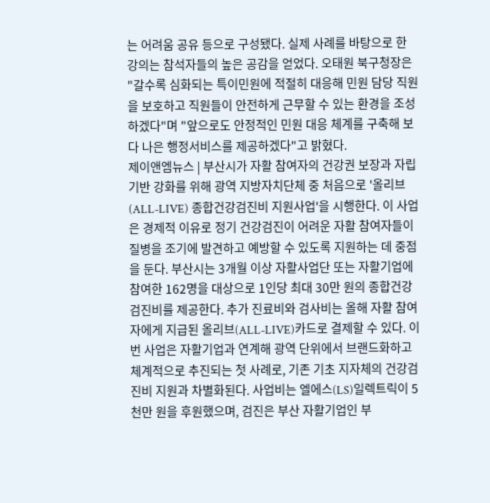는 어려움 공유 등으로 구성됐다. 실제 사례를 바탕으로 한 강의는 참석자들의 높은 공감을 얻었다. 오태원 북구청장은 "갈수록 심화되는 특이민원에 적절히 대응해 민원 담당 직원을 보호하고 직원들이 안전하게 근무할 수 있는 환경을 조성하겠다"며 "앞으로도 안정적인 민원 대응 체계를 구축해 보다 나은 행정서비스를 제공하겠다"고 밝혔다.
제이앤엠뉴스 | 부산시가 자활 참여자의 건강권 보장과 자립 기반 강화를 위해 광역 지방자치단체 중 처음으로 '올리브(ALL-LIVE) 종합건강검진비 지원사업'을 시행한다. 이 사업은 경제적 이유로 정기 건강검진이 어려운 자활 참여자들이 질병을 조기에 발견하고 예방할 수 있도록 지원하는 데 중점을 둔다. 부산시는 3개월 이상 자활사업단 또는 자활기업에 참여한 162명을 대상으로 1인당 최대 30만 원의 종합건강검진비를 제공한다. 추가 진료비와 검사비는 올해 자활 참여자에게 지급된 올리브(ALL-LIVE)카드로 결제할 수 있다. 이번 사업은 자활기업과 연계해 광역 단위에서 브랜드화하고 체계적으로 추진되는 첫 사례로, 기존 기초 지자체의 건강검진비 지원과 차별화된다. 사업비는 엘에스(LS)일렉트릭이 5천만 원을 후원했으며, 검진은 부산 자활기업인 부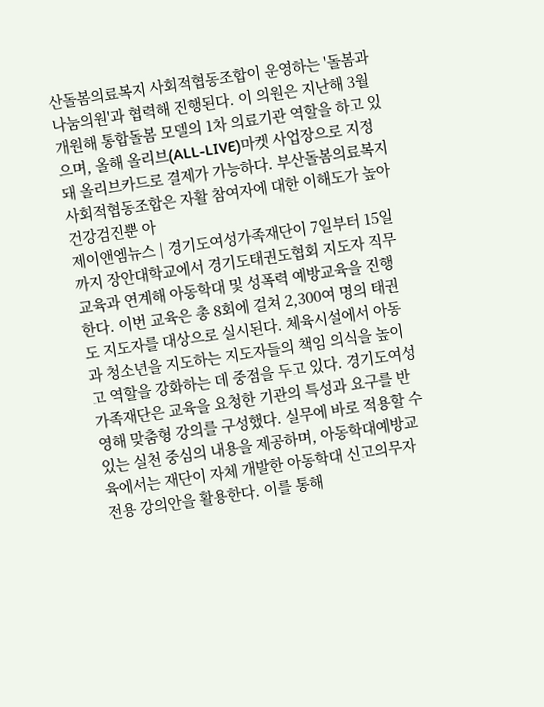산돌봄의료복지 사회적협동조합이 운영하는 '돌봄과나눔의원'과 협력해 진행된다. 이 의원은 지난해 3월 개원해 통합돌봄 모델의 1차 의료기관 역할을 하고 있으며, 올해 올리브(ALL-LIVE)마켓 사업장으로 지정돼 올리브카드로 결제가 가능하다. 부산돌봄의료복지 사회적협동조합은 자활 참여자에 대한 이해도가 높아 건강검진뿐 아
제이앤엠뉴스 | 경기도여성가족재단이 7일부터 15일까지 장안대학교에서 경기도태권도협회 지도자 직무교육과 연계해 아동학대 및 성폭력 예방교육을 진행한다. 이번 교육은 총 8회에 걸쳐 2,300여 명의 태권도 지도자를 대상으로 실시된다. 체육시설에서 아동과 청소년을 지도하는 지도자들의 책임 의식을 높이고 역할을 강화하는 데 중점을 두고 있다. 경기도여성가족재단은 교육을 요청한 기관의 특성과 요구를 반영해 맞춤형 강의를 구성했다. 실무에 바로 적용할 수 있는 실천 중심의 내용을 제공하며, 아동학대예방교육에서는 재단이 자체 개발한 아동학대 신고의무자 전용 강의안을 활용한다. 이를 통해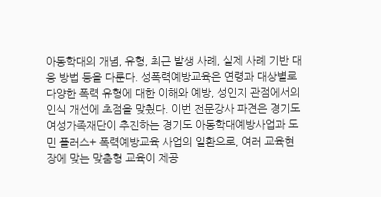아동학대의 개념, 유형, 최근 발생 사례, 실제 사례 기반 대응 방법 등을 다룬다. 성폭력예방교육은 연령과 대상별로 다양한 폭력 유형에 대한 이해와 예방, 성인지 관점에서의 인식 개선에 초점을 맞췄다. 이번 전문강사 파견은 경기도여성가족재단이 추진하는 경기도 아동학대예방사업과 도민 플러스+ 폭력예방교육 사업의 일환으로, 여러 교육현장에 맞는 맞춤형 교육이 제공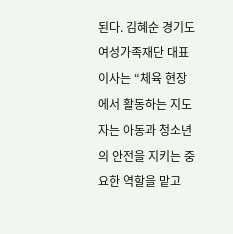된다. 김혜순 경기도여성가족재단 대표이사는 “체육 현장에서 활동하는 지도자는 아동과 청소년의 안전을 지키는 중요한 역할을 맡고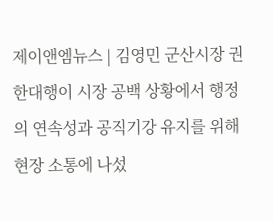제이앤엠뉴스 | 김영민 군산시장 권한대행이 시장 공백 상황에서 행정의 연속성과 공직기강 유지를 위해 현장 소통에 나섰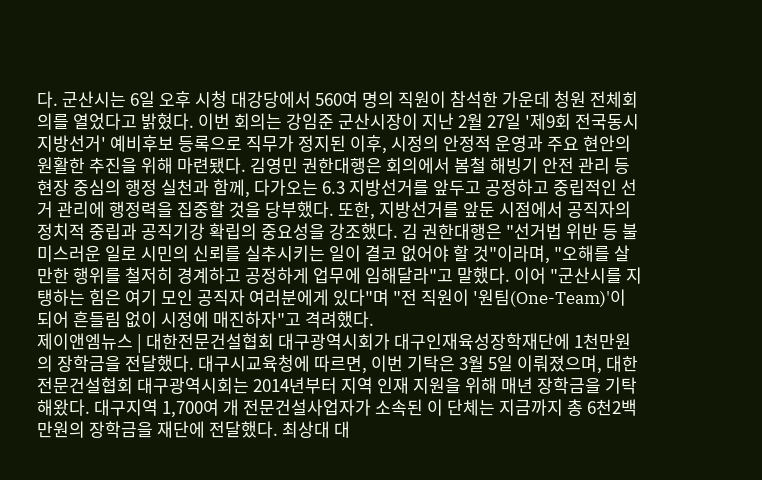다. 군산시는 6일 오후 시청 대강당에서 560여 명의 직원이 참석한 가운데 청원 전체회의를 열었다고 밝혔다. 이번 회의는 강임준 군산시장이 지난 2월 27일 '제9회 전국동시지방선거' 예비후보 등록으로 직무가 정지된 이후, 시정의 안정적 운영과 주요 현안의 원활한 추진을 위해 마련됐다. 김영민 권한대행은 회의에서 봄철 해빙기 안전 관리 등 현장 중심의 행정 실천과 함께, 다가오는 6.3 지방선거를 앞두고 공정하고 중립적인 선거 관리에 행정력을 집중할 것을 당부했다. 또한, 지방선거를 앞둔 시점에서 공직자의 정치적 중립과 공직기강 확립의 중요성을 강조했다. 김 권한대행은 "선거법 위반 등 불미스러운 일로 시민의 신뢰를 실추시키는 일이 결코 없어야 할 것"이라며, "오해를 살 만한 행위를 철저히 경계하고 공정하게 업무에 임해달라"고 말했다. 이어 "군산시를 지탱하는 힘은 여기 모인 공직자 여러분에게 있다"며 "전 직원이 '원팀(One-Team)'이 되어 흔들림 없이 시정에 매진하자"고 격려했다.
제이앤엠뉴스 | 대한전문건설협회 대구광역시회가 대구인재육성장학재단에 1천만원의 장학금을 전달했다. 대구시교육청에 따르면, 이번 기탁은 3월 5일 이뤄졌으며, 대한전문건설협회 대구광역시회는 2014년부터 지역 인재 지원을 위해 매년 장학금을 기탁해왔다. 대구지역 1,700여 개 전문건설사업자가 소속된 이 단체는 지금까지 총 6천2백만원의 장학금을 재단에 전달했다. 최상대 대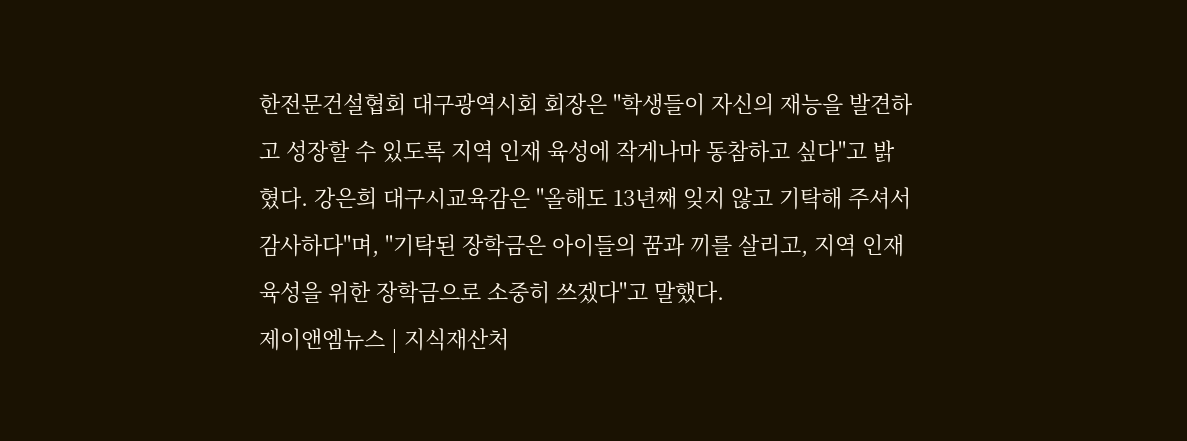한전문건설협회 대구광역시회 회장은 "학생들이 자신의 재능을 발견하고 성장할 수 있도록 지역 인재 육성에 작게나마 동참하고 싶다"고 밝혔다. 강은희 대구시교육감은 "올해도 13년째 잊지 않고 기탁해 주셔서 감사하다"며, "기탁된 장학금은 아이들의 꿈과 끼를 살리고, 지역 인재 육성을 위한 장학금으로 소중히 쓰겠다"고 말했다.
제이앤엠뉴스 | 지식재산처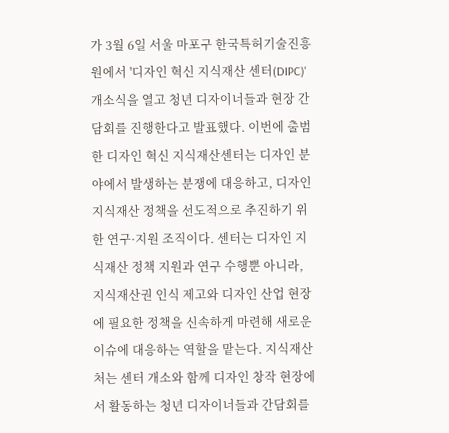가 3월 6일 서울 마포구 한국특허기술진흥원에서 '디자인 혁신 지식재산 센터(DIPC)' 개소식을 열고 청년 디자이너들과 현장 간담회를 진행한다고 발표했다. 이번에 출범한 디자인 혁신 지식재산센터는 디자인 분야에서 발생하는 분쟁에 대응하고, 디자인 지식재산 정책을 선도적으로 추진하기 위한 연구·지원 조직이다. 센터는 디자인 지식재산 정책 지원과 연구 수행뿐 아니라, 지식재산권 인식 제고와 디자인 산업 현장에 필요한 정책을 신속하게 마련해 새로운 이슈에 대응하는 역할을 맡는다. 지식재산처는 센터 개소와 함께 디자인 창작 현장에서 활동하는 청년 디자이너들과 간담회를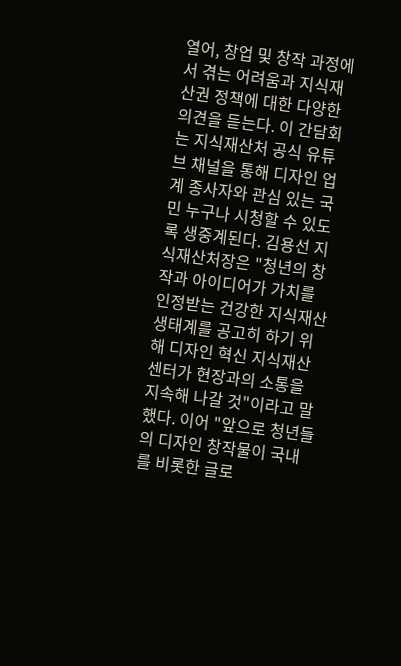열어, 창업 및 창작 과정에서 겪는 어려움과 지식재산권 정책에 대한 다양한 의견을 듣는다. 이 간담회는 지식재산처 공식 유튜브 채널을 통해 디자인 업계 종사자와 관심 있는 국민 누구나 시청할 수 있도록 생중계된다. 김용선 지식재산처장은 "청년의 창작과 아이디어가 가치를 인정받는 건강한 지식재산 생태계를 공고히 하기 위해 디자인 혁신 지식재산센터가 현장과의 소통을 지속해 나갈 것"이라고 말했다. 이어 "앞으로 청년들의 디자인 창작물이 국내를 비롯한 글로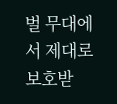벌 무대에서 제대로 보호받